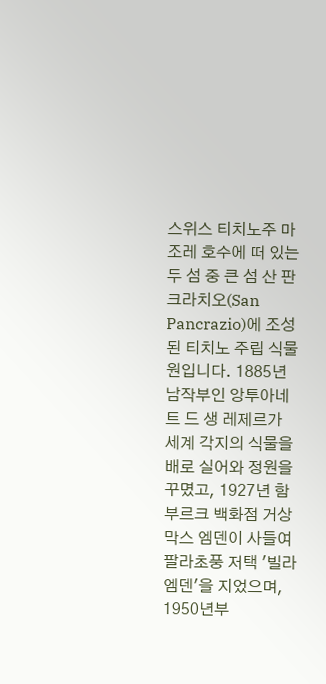스위스 티치노주 마조레 호수에 떠 있는 두 섬 중 큰 섬 산 판크라치오(San Pancrazio)에 조성된 티치노 주립 식물원입니다. 1885년 남작부인 앙투아네트 드 생 레제르가 세계 각지의 식물을 배로 실어와 정원을 꾸몄고, 1927년 함부르크 백화점 거상 막스 엠덴이 사들여 팔라초풍 저택 '빌라 엠덴'을 지었으며, 1950년부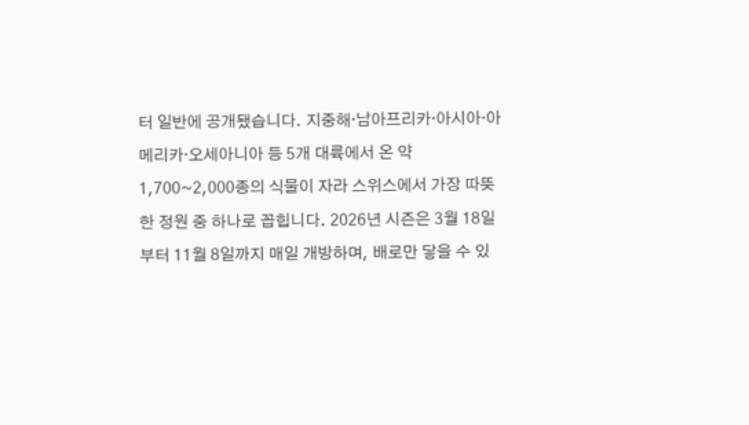터 일반에 공개됐습니다. 지중해·남아프리카·아시아·아메리카·오세아니아 등 5개 대륙에서 온 약 1,700~2,000종의 식물이 자라 스위스에서 가장 따뜻한 정원 중 하나로 꼽힙니다. 2026년 시즌은 3월 18일부터 11월 8일까지 매일 개방하며, 배로만 닿을 수 있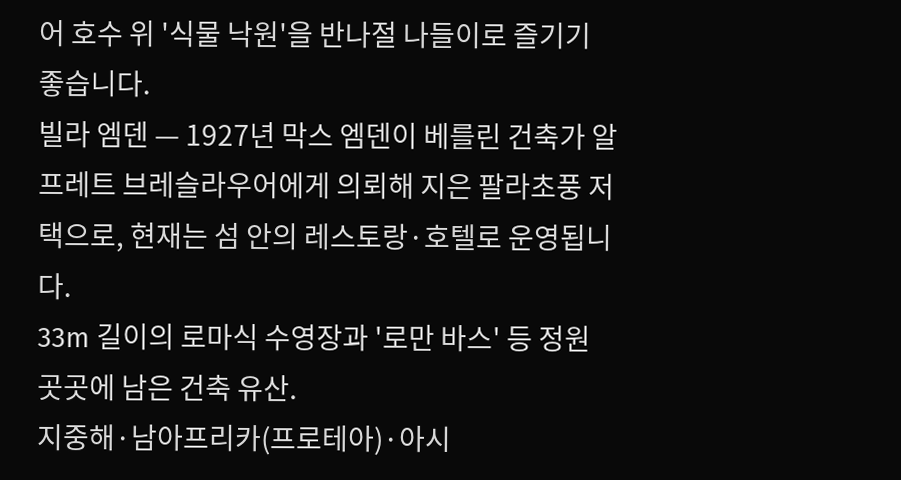어 호수 위 '식물 낙원'을 반나절 나들이로 즐기기 좋습니다.
빌라 엠덴 — 1927년 막스 엠덴이 베를린 건축가 알프레트 브레슬라우어에게 의뢰해 지은 팔라초풍 저택으로, 현재는 섬 안의 레스토랑·호텔로 운영됩니다.
33m 길이의 로마식 수영장과 '로만 바스' 등 정원 곳곳에 남은 건축 유산.
지중해·남아프리카(프로테아)·아시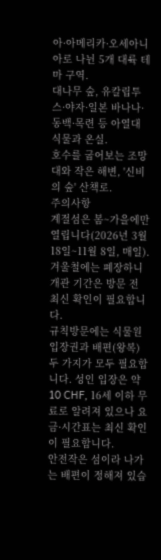아·아메리카·오세아니아로 나뉜 5개 대륙 테마 구역.
대나무 숲, 유칼립투스·야자·일본 바나나·동백·목련 등 아열대 식물과 온실.
호수를 굽어보는 조망대와 작은 해변, '신비의 숲' 산책로.
주의사항
계절섬은 봄~가을에만 열립니다(2026년 3월 18일~11월 8일, 매일). 겨울철에는 폐장하니 개관 기간은 방문 전 최신 확인이 필요합니다.
규칙방문에는 식물원 입장권과 배편(왕복) 두 가지가 모두 필요합니다. 성인 입장은 약 10 CHF, 16세 이하 무료로 알려져 있으나 요금·시간표는 최신 확인이 필요합니다.
안전작은 섬이라 나가는 배편이 정해져 있습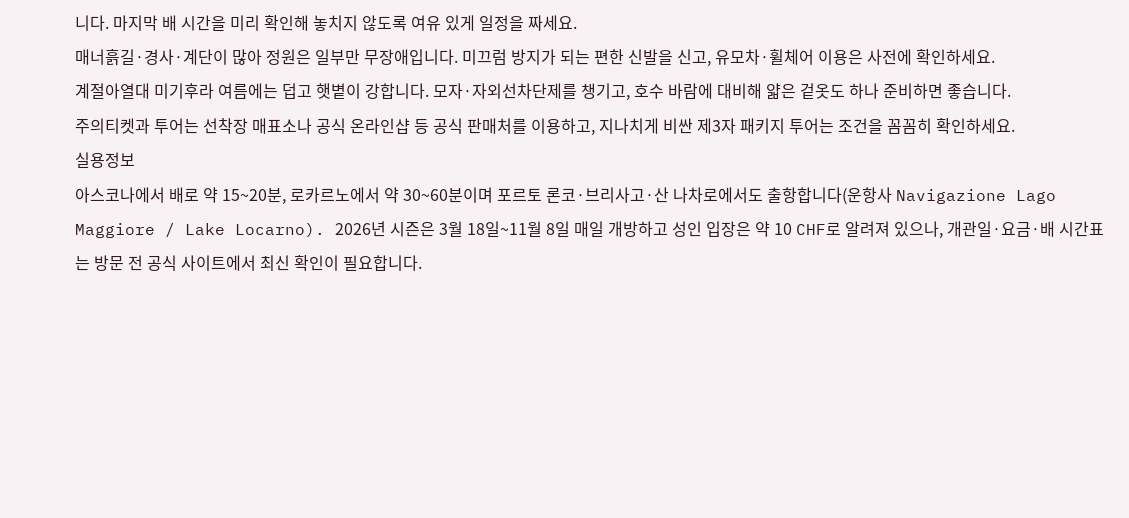니다. 마지막 배 시간을 미리 확인해 놓치지 않도록 여유 있게 일정을 짜세요.
매너흙길·경사·계단이 많아 정원은 일부만 무장애입니다. 미끄럼 방지가 되는 편한 신발을 신고, 유모차·휠체어 이용은 사전에 확인하세요.
계절아열대 미기후라 여름에는 덥고 햇볕이 강합니다. 모자·자외선차단제를 챙기고, 호수 바람에 대비해 얇은 겉옷도 하나 준비하면 좋습니다.
주의티켓과 투어는 선착장 매표소나 공식 온라인샵 등 공식 판매처를 이용하고, 지나치게 비싼 제3자 패키지 투어는 조건을 꼼꼼히 확인하세요.
실용정보
아스코나에서 배로 약 15~20분, 로카르노에서 약 30~60분이며 포르토 론코·브리사고·산 나차로에서도 출항합니다(운항사 Navigazione Lago Maggiore / Lake Locarno). 2026년 시즌은 3월 18일~11월 8일 매일 개방하고 성인 입장은 약 10 CHF로 알려져 있으나, 개관일·요금·배 시간표는 방문 전 공식 사이트에서 최신 확인이 필요합니다.